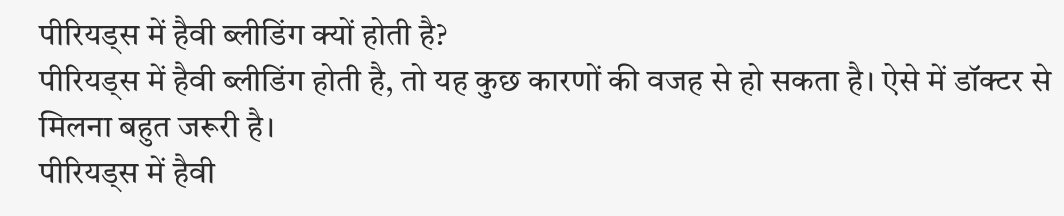पीरियड्स में हैवी ब्लीडिंग क्यों होती है?
पीरियड्स में हैवी ब्लीडिंग होती है, तो यह कुछ कारणों की वजह से हो सकता है। ऐसे में डॉक्टर से मिलना बहुत जरूरी है।
पीरियड्स में हैवी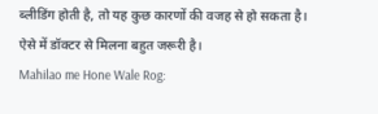ब्लीडिंग होती है, तो यह कुछ कारणों की वजह से हो सकता है। ऐसे में डॉक्टर से मिलना बहुत जरूरी है।
Mahilao me Hone Wale Rog: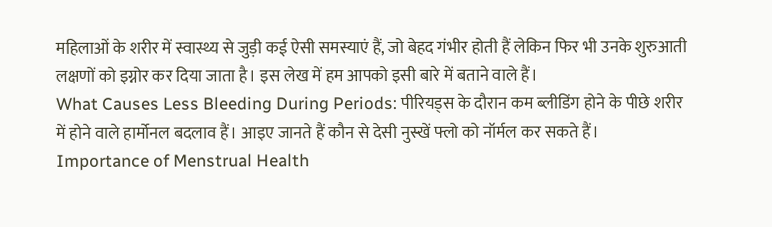महिलाओं के शरीर में स्वास्थ्य से जुड़ी कई ऐसी समस्याएं हैं, जो बेहद गंभीर होती हैं लेकिन फिर भी उनके शुरुआती लक्षणों को इग्नोर कर दिया जाता है। इस लेख में हम आपको इसी बारे में बताने वाले हैं।
What Causes Less Bleeding During Periods: पीरियड्स के दौरान कम ब्लीडिंग होने के पीछे शरीर में होने वाले हार्मोनल बदलाव हैं। आइए जानते हैं कौन से देसी नुस्खें फ्लो को नॉर्मल कर सकते हैं।
Importance of Menstrual Health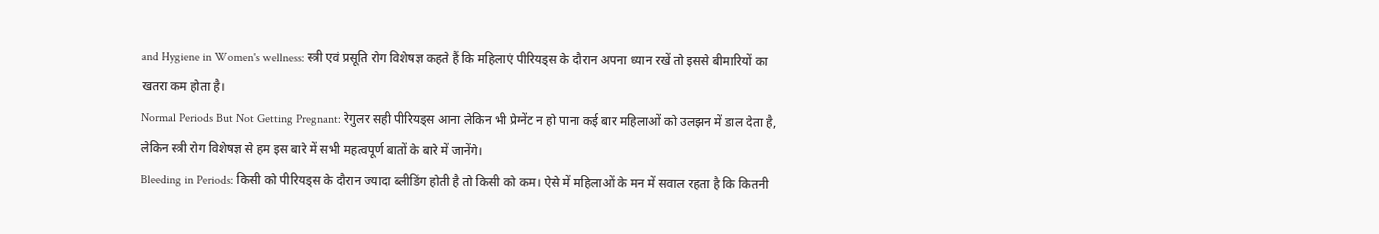and Hygiene in Women's wellness: स्त्री एवं प्रसूति रोग विशेषज्ञ कहते हैं कि महिलाएं पीरियड्स के दौरान अपना ध्यान रखें तो इससे बीमारियों का खतरा कम होता है।
Normal Periods But Not Getting Pregnant: रेगुलर सही पीरियड्स आना लेकिन भी प्रेग्नेंट न हो पाना कई बार महिलाओं को उलझन में डाल देता है, लेकिन स्त्री रोग विशेषज्ञ से हम इस बारे में सभी महत्वपूर्ण बातों के बारे में जानेंगे।
Bleeding in Periods: किसी को पीरियड्स के दौरान ज्यादा ब्लीडिंग होती है तो किसी को कम। ऐसे में महिलाओं के मन में सवाल रहता है कि कितनी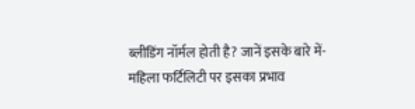ब्लीडिंग नॉर्मल होती है? जानें इसके बारे में-
महिला फर्टिलिटी पर इसका प्रभाव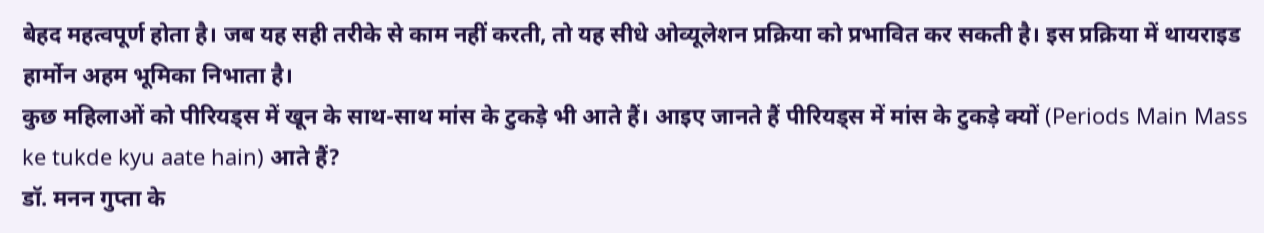बेहद महत्वपूर्ण होता है। जब यह सही तरीके से काम नहीं करती, तो यह सीधे ओव्यूलेशन प्रक्रिया को प्रभावित कर सकती है। इस प्रक्रिया में थायराइड हार्मोन अहम भूमिका निभाता है।
कुछ महिलाओं को पीरियड्स में खून के साथ-साथ मांस के टुकड़े भी आते हैं। आइए जानते हैं पीरियड्स में मांस के टुकड़े क्यों (Periods Main Mass ke tukde kyu aate hain) आते हैं?
डॉ. मनन गुप्ता के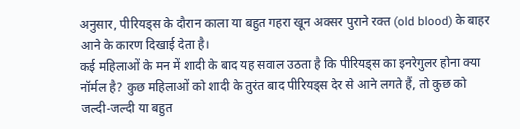अनुसार, पीरियड्स के दौरान काला या बहुत गहरा खून अक्सर पुराने रक्त (old blood) के बाहर आने के कारण दिखाई देता है।
कई महिलाओं के मन में शादी के बाद यह सवाल उठता है कि पीरियड्स का इनरेगुलर होना क्या नॉर्मल है? कुछ महिलाओं को शादी के तुरंत बाद पीरियड्स देर से आने लगते हैं, तो कुछ को जल्दी-जल्दी या बहुत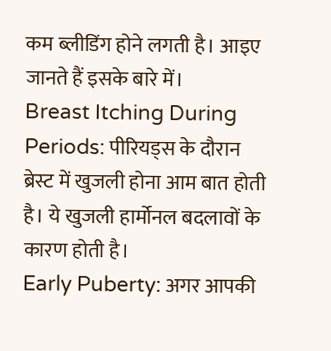कम ब्लीडिंग होने लगती है। आइए जानते हैं इसके बारे में।
Breast Itching During Periods: पीरियड्स के दौरान ब्रेस्ट में खुजली होना आम बात होती है। ये खुजली हार्मोनल बदलावों के कारण होती है।
Early Puberty: अगर आपकी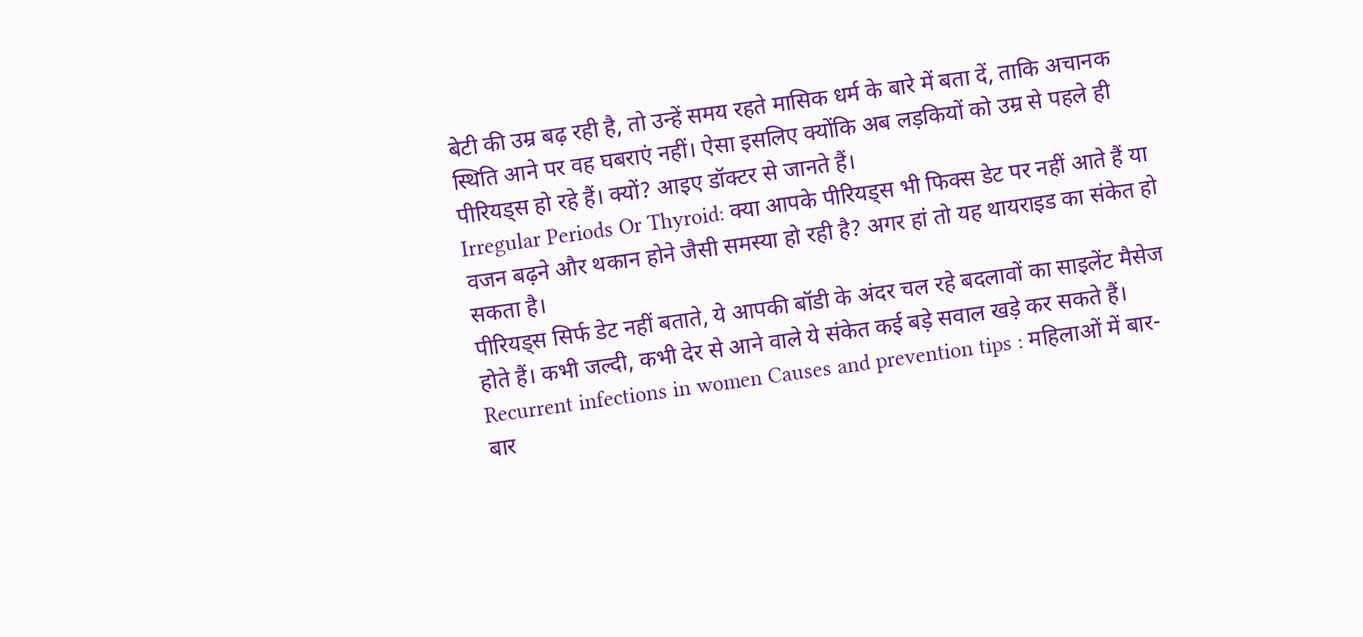बेटी की उम्र बढ़ रही है, तो उन्हें समय रहते मासिक धर्म के बारे में बता दें, ताकि अचानक स्थिति आने पर वह घबराएं नहीं। ऐसा इसलिए क्योंकि अब लड़कियों को उम्र से पहले ही पीरियड्स हो रहे हैं। क्यों? आइए डॉक्टर से जानते हैं।
Irregular Periods Or Thyroid: क्या आपके पीरियड्स भी फिक्स डेट पर नहीं आते हैं या वजन बढ़ने और थकान होने जैसी समस्या हो रही है? अगर हां तो यह थायराइड का संकेत हो सकता है।
पीरियड्स सिर्फ डेट नहीं बताते, ये आपकी बॉडी के अंदर चल रहे बदलावों का साइलेंट मैसेज होते हैं। कभी जल्दी, कभी देर से आने वाले ये संकेत कई बड़े सवाल खड़े कर सकते हैं।
Recurrent infections in women Causes and prevention tips : महिलाओं में बार-बार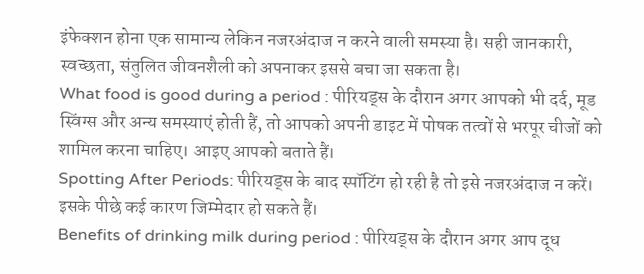इंफेक्शन होना एक सामान्य लेकिन नजरअंदाज न करने वाली समस्या है। सही जानकारी, स्वच्छता, संतुलित जीवनशैली को अपनाकर इससे बचा जा सकता है।
What food is good during a period : पीरियड्स के दौरान अगर आपको भी दर्द, मूड स्विंग्स और अन्य समस्याएं होती हैं, तो आपको अपनी डाइट में पोषक तत्वों से भरपूर चीजों को शामिल करना चाहिए। आइए आपको बताते हैं।
Spotting After Periods: पीरियड्स के बाद स्पॉटिंग हो रही है तो इसे नजरअंदाज न करें। इसके पीछे कई कारण जिम्मेदार हो सकते हैं।
Benefits of drinking milk during period : पीरियड्स के दौरान अगर आप दूध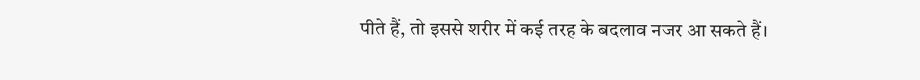पीते हैं, तो इससे शरीर में कई तरह के बदलाव नजर आ सकते हैं।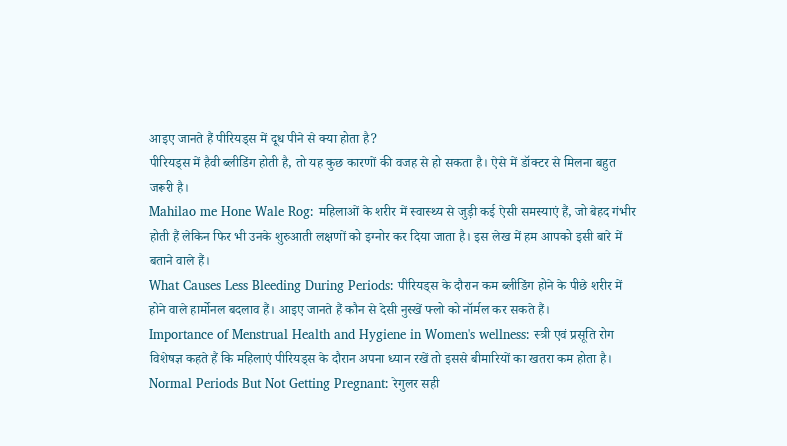आइए जानते हैं पीरियड्स में दूध पीने से क्या होता है?
पीरियड्स में हैवी ब्लीडिंग होती है, तो यह कुछ कारणों की वजह से हो सकता है। ऐसे में डॉक्टर से मिलना बहुत जरूरी है।
Mahilao me Hone Wale Rog: महिलाओं के शरीर में स्वास्थ्य से जुड़ी कई ऐसी समस्याएं हैं, जो बेहद गंभीर होती हैं लेकिन फिर भी उनके शुरुआती लक्षणों को इग्नोर कर दिया जाता है। इस लेख में हम आपको इसी बारे में बताने वाले हैं।
What Causes Less Bleeding During Periods: पीरियड्स के दौरान कम ब्लीडिंग होने के पीछे शरीर में होने वाले हार्मोनल बदलाव हैं। आइए जानते हैं कौन से देसी नुस्खें फ्लो को नॉर्मल कर सकते हैं।
Importance of Menstrual Health and Hygiene in Women's wellness: स्त्री एवं प्रसूति रोग विशेषज्ञ कहते हैं कि महिलाएं पीरियड्स के दौरान अपना ध्यान रखें तो इससे बीमारियों का खतरा कम होता है।
Normal Periods But Not Getting Pregnant: रेगुलर सही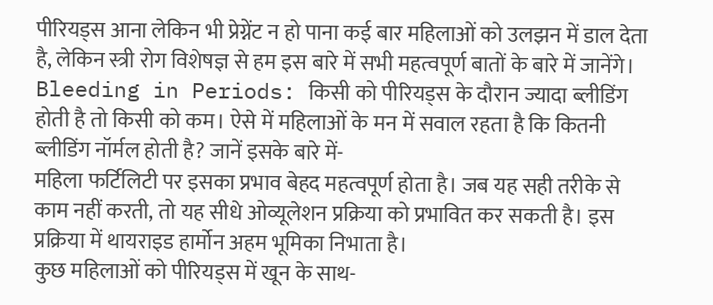पीरियड्स आना लेकिन भी प्रेग्नेंट न हो पाना कई बार महिलाओं को उलझन में डाल देता है, लेकिन स्त्री रोग विशेषज्ञ से हम इस बारे में सभी महत्वपूर्ण बातों के बारे में जानेंगे।
Bleeding in Periods: किसी को पीरियड्स के दौरान ज्यादा ब्लीडिंग होती है तो किसी को कम। ऐसे में महिलाओं के मन में सवाल रहता है कि कितनी ब्लीडिंग नॉर्मल होती है? जानें इसके बारे में-
महिला फर्टिलिटी पर इसका प्रभाव बेहद महत्वपूर्ण होता है। जब यह सही तरीके से काम नहीं करती, तो यह सीधे ओव्यूलेशन प्रक्रिया को प्रभावित कर सकती है। इस प्रक्रिया में थायराइड हार्मोन अहम भूमिका निभाता है।
कुछ महिलाओं को पीरियड्स में खून के साथ-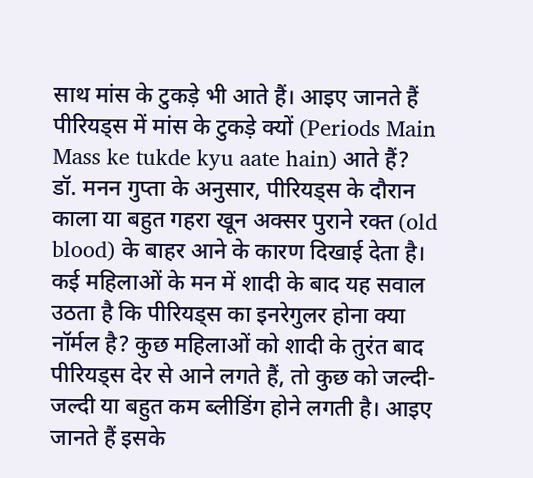साथ मांस के टुकड़े भी आते हैं। आइए जानते हैं पीरियड्स में मांस के टुकड़े क्यों (Periods Main Mass ke tukde kyu aate hain) आते हैं?
डॉ. मनन गुप्ता के अनुसार, पीरियड्स के दौरान काला या बहुत गहरा खून अक्सर पुराने रक्त (old blood) के बाहर आने के कारण दिखाई देता है।
कई महिलाओं के मन में शादी के बाद यह सवाल उठता है कि पीरियड्स का इनरेगुलर होना क्या नॉर्मल है? कुछ महिलाओं को शादी के तुरंत बाद पीरियड्स देर से आने लगते हैं, तो कुछ को जल्दी-जल्दी या बहुत कम ब्लीडिंग होने लगती है। आइए जानते हैं इसके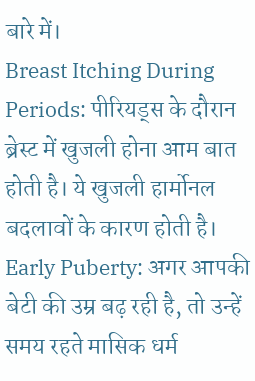बारे में।
Breast Itching During Periods: पीरियड्स के दौरान ब्रेस्ट में खुजली होना आम बात होती है। ये खुजली हार्मोनल बदलावों के कारण होती है।
Early Puberty: अगर आपकी बेटी की उम्र बढ़ रही है, तो उन्हें समय रहते मासिक धर्म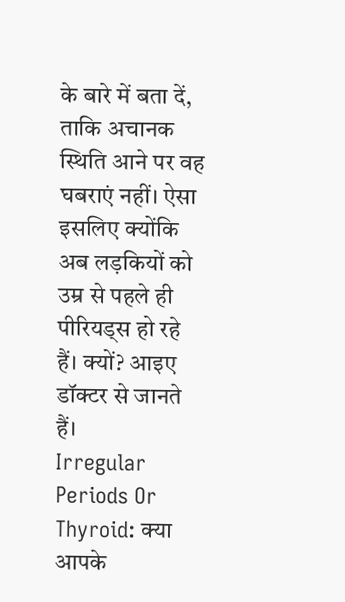के बारे में बता दें, ताकि अचानक स्थिति आने पर वह घबराएं नहीं। ऐसा इसलिए क्योंकि अब लड़कियों को उम्र से पहले ही पीरियड्स हो रहे हैं। क्यों? आइए डॉक्टर से जानते हैं।
Irregular Periods Or Thyroid: क्या आपके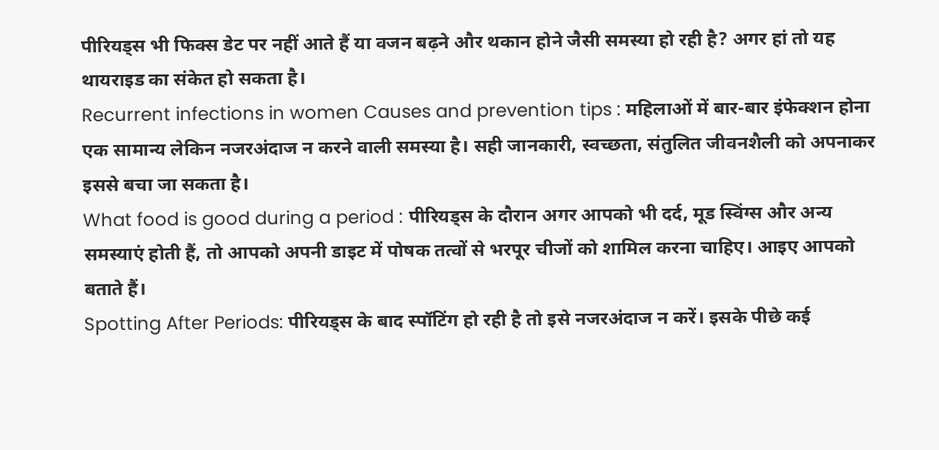पीरियड्स भी फिक्स डेट पर नहीं आते हैं या वजन बढ़ने और थकान होने जैसी समस्या हो रही है? अगर हां तो यह थायराइड का संकेत हो सकता है।
Recurrent infections in women Causes and prevention tips : महिलाओं में बार-बार इंफेक्शन होना एक सामान्य लेकिन नजरअंदाज न करने वाली समस्या है। सही जानकारी, स्वच्छता, संतुलित जीवनशैली को अपनाकर इससे बचा जा सकता है।
What food is good during a period : पीरियड्स के दौरान अगर आपको भी दर्द, मूड स्विंग्स और अन्य समस्याएं होती हैं, तो आपको अपनी डाइट में पोषक तत्वों से भरपूर चीजों को शामिल करना चाहिए। आइए आपको बताते हैं।
Spotting After Periods: पीरियड्स के बाद स्पॉटिंग हो रही है तो इसे नजरअंदाज न करें। इसके पीछे कई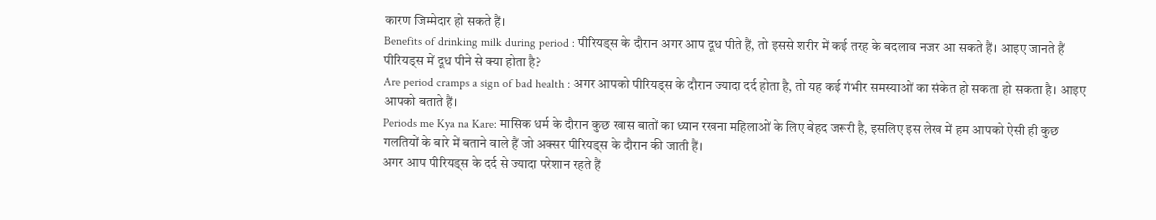कारण जिम्मेदार हो सकते हैं।
Benefits of drinking milk during period : पीरियड्स के दौरान अगर आप दूध पीते हैं, तो इससे शरीर में कई तरह के बदलाव नजर आ सकते हैं। आइए जानते हैं पीरियड्स में दूध पीने से क्या होता है?
Are period cramps a sign of bad health : अगर आपको पीरियड्स के दौरान ज्यादा दर्द होता है, तो यह कई गंभीर समस्याओं का संकेत हो सकता हो सकता है। आइए आपको बताते हैं।
Periods me Kya na Kare: मासिक धर्म के दौरान कुछ खास बातों का ध्यान रखना महिलाओं के लिए बेहद जरूरी है, इसलिए इस लेख में हम आपको ऐसी ही कुछ गलतियों के बारे में बताने वाले हैं जो अक्सर पीरियड्स के दौरान की जाती हैं।
अगर आप पीरियड्स के दर्द से ज्यादा परेशान रहते हैं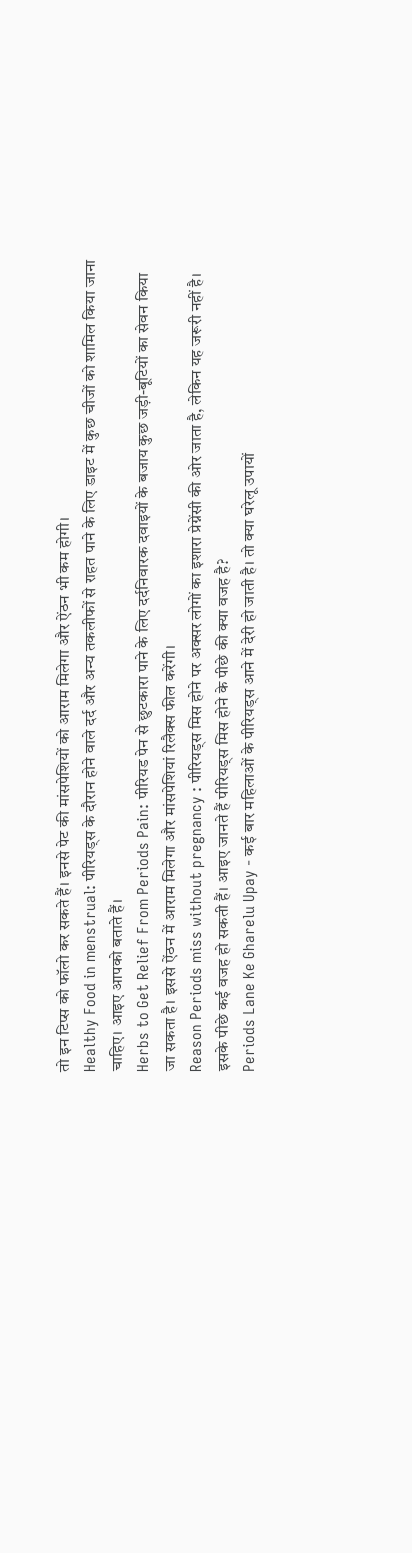तो इन टिप्स को फॉलो कर सकते हैं। इनसे पेट की मांसपेशियों को आराम मिलेगा और ऐंठन भी कम होगी।
Healthy Food in menstrual: पीरियड्स के दौरान होने वाले दर्द और अन्य तकलीफों से राहत पाने के लिए डाइट में कुछ चीजों को शामिल किया जाना चाहिए। आइए आपको बताते हैं।
Herbs to Get Relief From Periods Pain: पीरियड पेन से छुटकारा पाने के लिए दर्दनिवारक दवाइयों के बजाय कुछ जड़ी-बूटियों का सेवन किया जा सकता है। इससे ऐंठन में आराम मिलेगा और मांसपेशियां रिलैक्स फील करेंगी।
Reason Periods miss without pregnancy : पीरियड्स मिस होने पर अक्सर लोगों का इशारा प्रेग्नेंसी की ओर जाता है, लेकिन यह जरूरी नहीं है। इसके पीछे कई वजह हो सकती हैं। आइए जानते हैं पीरियड्स मिस होने के पीछे की क्या वजह है?
Periods Lane Ke Gharelu Upay - कई बार महिलाओं के पीरियड्स आने में देरी हो जाती है। तो क्या घरेलू उपायों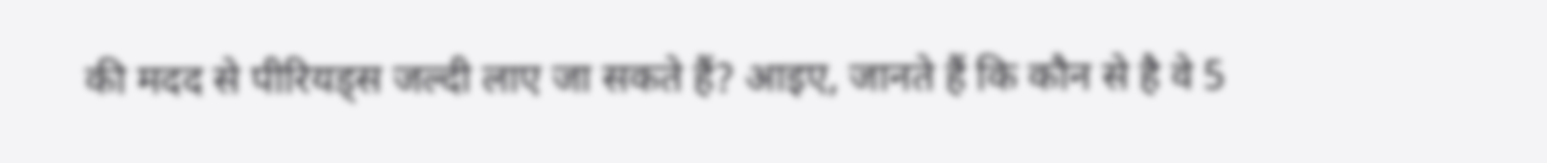की मदद से पीरियड्स जल्दी लाए जा सकते हैं? आइए, जानते हैं कि कौन से है वे 5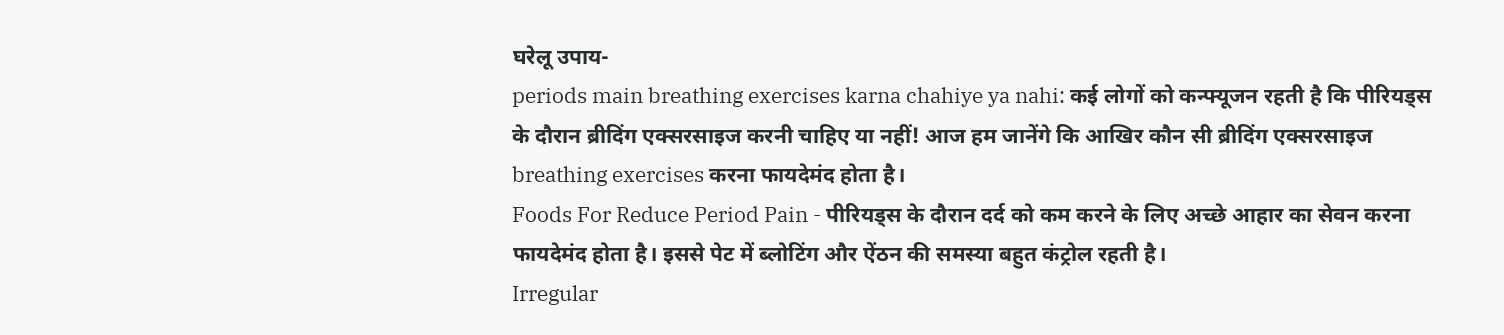घरेलू उपाय-
periods main breathing exercises karna chahiye ya nahi: कई लोगों को कन्फ्यूजन रहती है कि पीरियड्स के दौरान ब्रीदिंग एक्सरसाइज करनी चाहिए या नहीं! आज हम जानेंगे कि आखिर कौन सी ब्रीदिंग एक्सरसाइज breathing exercises करना फायदेमंद होता है।
Foods For Reduce Period Pain - पीरियड्स के दौरान दर्द को कम करने के लिए अच्छे आहार का सेवन करना फायदेमंद होता है। इससे पेट में ब्लोटिंग और ऐंठन की समस्या बहुत कंट्रोल रहती है।
Irregular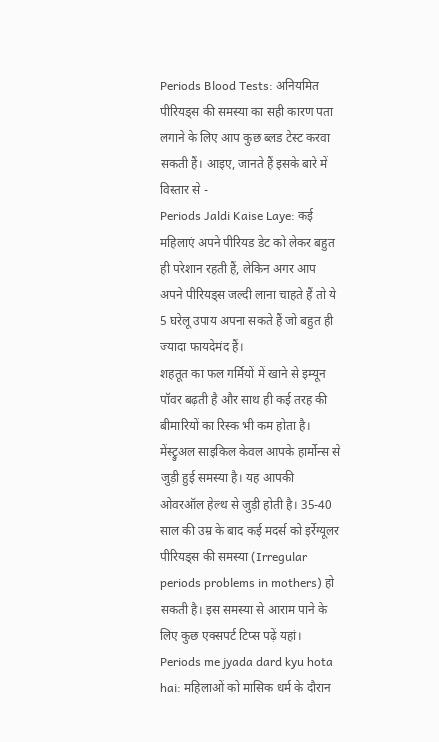Periods Blood Tests: अनियमित पीरियड्स की समस्या का सही कारण पता लगाने के लिए आप कुछ ब्लड टेस्ट करवा सकती हैं। आइए, जानते हैं इसके बारे में विस्तार से -
Periods Jaldi Kaise Laye: कई महिलाएं अपने पीरियड डेट को लेकर बहुत ही परेशान रहती हैं, लेकिन अगर आप अपने पीरियड्स जल्दी लाना चाहते हैं तो ये 5 घरेलू उपाय अपना सकते हैं जो बहुत ही ज्यादा फायदेमंद हैं।
शहतूत का फल गर्मियों में खाने से इम्यून पॉवर बढ़ती है और साथ ही कई तरह की बीमारियों का रिस्क भी कम होता है।
मेंस्ट्रुअल साइकिल केवल आपके हार्मोन्स से जुड़ी हुई समस्या है। यह आपकी ओवरऑल हेल्थ से जुड़ी होती है। 35-40 साल की उम्र के बाद कई मदर्स को इर्रेग्यूलर पीरियड्स की समस्या (Irregular periods problems in mothers) हो सकती है। इस समस्या से आराम पाने के लिए कुछ एक्सपर्ट टिप्स पढ़ें यहां।
Periods me jyada dard kyu hota hai: महिलाओं को मासिक धर्म के दौरान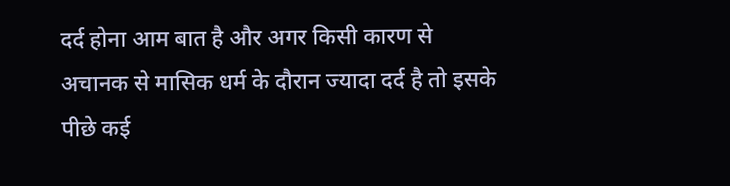दर्द होना आम बात है और अगर किसी कारण से अचानक से मासिक धर्म के दौरान ज्यादा दर्द है तो इसके पीछे कई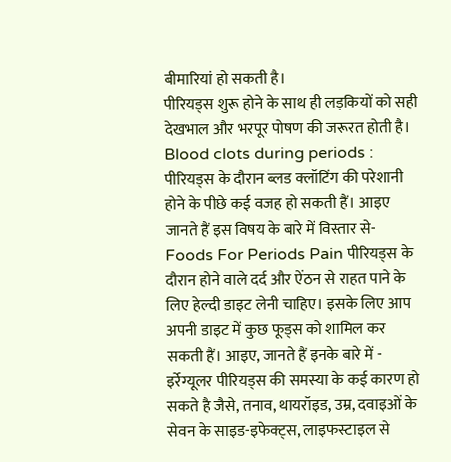बीमारियां हो सकती है।
पीरियड्स शुरू होने के साथ ही लड़कियों को सही देखभाल और भरपूर पोषण की जरूरत होती है।
Blood clots during periods : पीरियड्स के दौरान ब्लड क्लॉटिंग की परेशानी होने के पीछे कई वजह हो सकती हैं। आइए जानते हैं इस विषय के बारे में विस्तार से-
Foods For Periods Pain पीरियड्स के दौरान होने वाले दर्द और ऐंठन से राहत पाने के लिए हेल्दी डाइट लेनी चाहिए। इसके लिए आप अपनी डाइट में कुछ फूड्स को शामिल कर सकती हैं। आइए, जानते हैं इनके बारे में -
इर्रेग्यूलर पीरियड्स की समस्या के कई कारण हो सकते है जैसे, तनाव, थायरॉइड, उम्र, दवाइओं के सेवन के साइड-इफेक्ट्स, लाइफस्टाइल से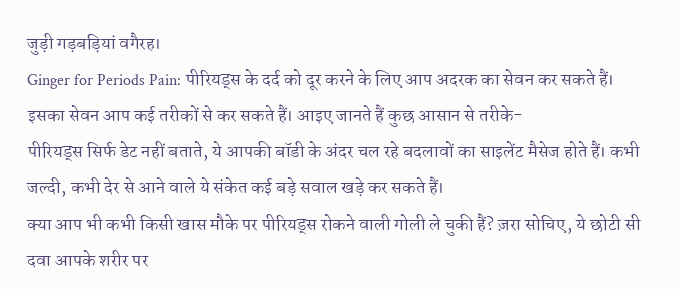जुड़ी गड़बड़ियां वगैरह।
Ginger for Periods Pain: पीरियड्स के दर्द को दूर करने के लिए आप अदरक का सेवन कर सकते हैं। इसका सेवन आप कई तरीकों से कर सकते हैं। आइए जानते हैं कुछ आसान से तरीके-
पीरियड्स सिर्फ डेट नहीं बताते, ये आपकी बॉडी के अंदर चल रहे बदलावों का साइलेंट मैसेज होते हैं। कभी जल्दी, कभी देर से आने वाले ये संकेत कई बड़े सवाल खड़े कर सकते हैं।
क्या आप भी कभी किसी खास मौके पर पीरियड्स रोकने वाली गोली ले चुकी हैं? ज़रा सोचिए, ये छोटी सी दवा आपके शरीर पर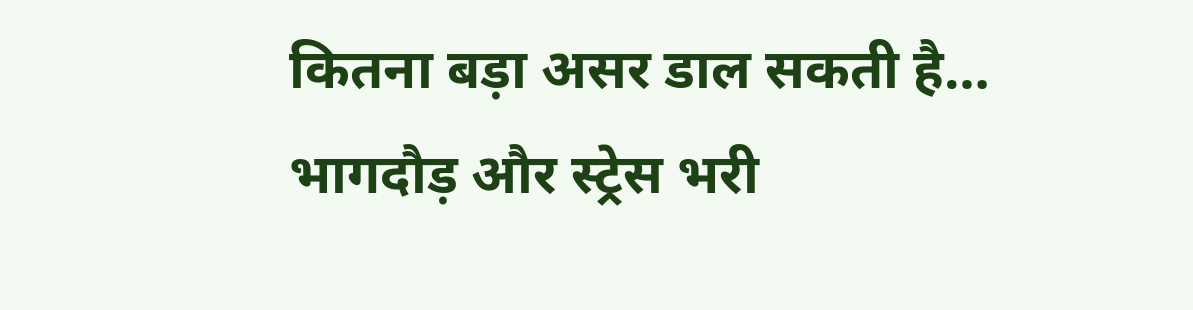कितना बड़ा असर डाल सकती है…
भागदौड़ और स्ट्रेस भरी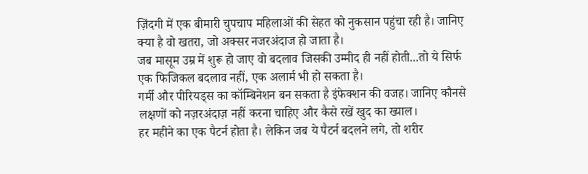ज़िंदगी में एक बीमारी चुपचाप महिलाओं की सेहत को नुकसान पहुंचा रही है। जानिए क्या है वो खतरा, जो अक्सर नजरअंदाज हो जाता है।
जब मासूम उम्र में शुरू हो जाए वो बदलाव जिसकी उम्मीद ही नहीं होती...तो ये सिर्फ एक फिजिकल बदलाव नहीं, एक अलार्म भी हो सकता है।
गर्मी और पीरियड्स का कॉम्बिनेशन बन सकता है इंफेक्शन की वजह। जानिए कौनसे लक्षणों को नज़रअंदाज़ नहीं करना चाहिए और कैसे रखें खुद का ख्याल।
हर महीने का एक पैटर्न होता है। लेकिन जब ये पैटर्न बदलने लगे, तो शरीर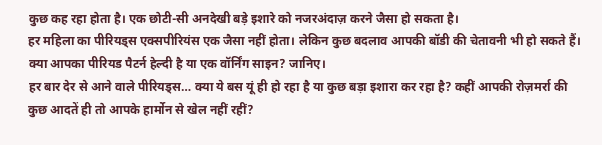कुछ कह रहा होता है। एक छोटी-सी अनदेखी बड़े इशारे को नजरअंदाज़ करने जैसा हो सकता है।
हर महिला का पीरियड्स एक्सपीरियंस एक जैसा नहीं होता। लेकिन कुछ बदलाव आपकी बॉडी की चेतावनी भी हो सकते हैं। क्या आपका पीरियड पैटर्न हेल्दी है या एक वॉर्निंग साइन? जानिए।
हर बार देर से आने वाले पीरियड्स… क्या ये बस यूं ही हो रहा है या कुछ बड़ा इशारा कर रहा है? कहीं आपकी रोज़मर्रा की कुछ आदतें ही तो आपके हार्मोन से खेल नहीं रहीं?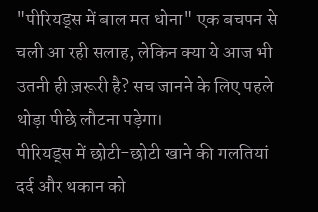"पीरियड्स में बाल मत धोना" एक बचपन से चली आ रही सलाह, लेकिन क्या ये आज भी उतनी ही ज़रूरी है? सच जानने के लिए पहले थोड़ा पीछे लौटना पड़ेगा।
पीरियड्स में छोटी-छोटी खाने की गलतियां दर्द और थकान को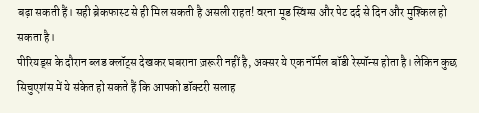बढ़ा सकती हैं। सही ब्रेकफास्ट से ही मिल सकती है असली राहत! वरना मूड स्विंग्स और पेट दर्द से दिन और मुश्किल हो सकता है।
पीरियड्स के दौरान ब्लड क्लॉट्स देखकर घबराना ज़रूरी नहीं है, अक्सर ये एक नॉर्मल बॉडी रेस्पॉन्स होता है। लेकिन कुछ सिचुएशंस में ये संकेत हो सकते हैं कि आपको डॉक्टरी सलाह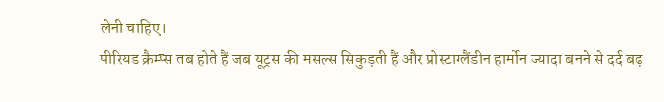लेनी चाहिए।
पीरियड क्रैम्प्स तब होते हैं जब यूट्रस की मसल्स सिकुड़ती हैं और प्रोस्टाग्लैंडीन हार्मोन ज्यादा बनने से दर्द बढ़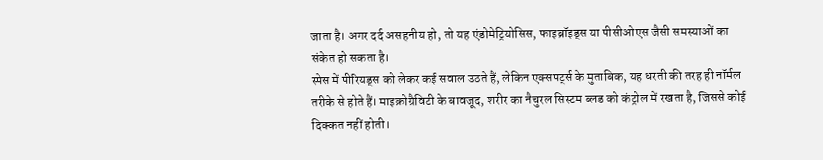जाता है। अगर दर्द असहनीय हो, तो यह एंडोमेट्रियोसिस, फाइब्रॉइड्स या पीसीओएस जैसी समस्याओं का संकेत हो सकता है।
स्पेस में पीरियड्स को लेकर कई सवाल उठते हैं, लेकिन एक्सपर्ट्स के मुताबिक, यह धरती की तरह ही नॉर्मल तरीके से होते हैं। माइक्रोग्रैविटी के बावजूद, शरीर का नैचुरल सिस्टम ब्लड को कंट्रोल में रखता है, जिससे कोई दिक्कत नहीं होती।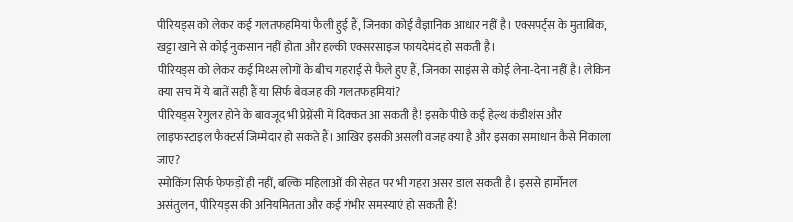पीरियड्स को लेकर कई गलतफहमियां फैली हुई हैं, जिनका कोई वैज्ञानिक आधार नहीं है। एक्सपर्ट्स के मुताबिक, खट्टा खाने से कोई नुकसान नहीं होता और हल्की एक्सरसाइज फायदेमंद हो सकती है।
पीरियड्स को लेकर कई मिथ्स लोगों के बीच गहराई से फैले हुए हैं, जिनका साइंस से कोई लेना-देना नहीं है। लेकिन क्या सच में ये बातें सही हैं या सिर्फ बेवजह की गलतफहमियां?
पीरियड्स रेगुलर होने के बावजूद भी प्रेग्नेंसी में दिक्कत आ सकती है! इसके पीछे कई हेल्थ कंडीशंस और लाइफस्टाइल फैक्टर्स जिम्मेदार हो सकते हैं। आखिर इसकी असली वजह क्या है और इसका समाधान कैसे निकाला जाए?
स्मोकिंग सिर्फ फेफड़ों ही नहीं, बल्कि महिलाओं की सेहत पर भी गहरा असर डाल सकती है। इससे हार्मोनल असंतुलन, पीरियड्स की अनियमितता और कई गंभीर समस्याएं हो सकती हैं!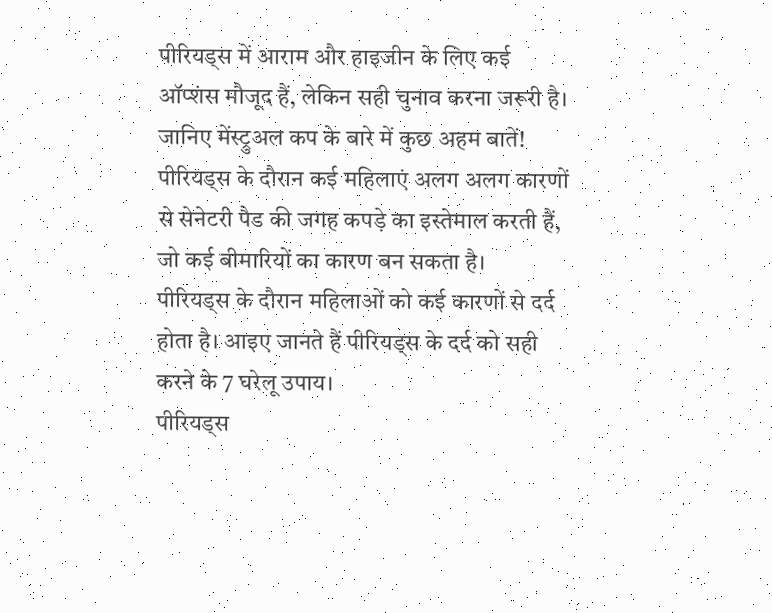पीरियड्स में आराम और हाइजीन के लिए कई ऑप्शंस मौजूद हैं, लेकिन सही चुनाव करना जरूरी है। जानिए मेंस्ट्रुअल कप के बारे में कुछ अहम बातें!
पीरियड्स के दौरान कई महिलाएं अलग अलग कारणों से सेनेटरी पैड की जगह कपड़े का इस्तेमाल करती हैं, जो कई बीमारियों का कारण बन सकता है।
पीरियड्स के दौरान महिलाओं को कई कारणों से दर्द होता है। आइए जानते हैं पीरियड्स के दर्द को सही करने के 7 घरेलू उपाय।
पीरियड्स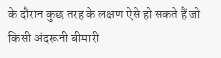के दौरान कुछ तरह के लक्षण ऐसे हो सकते हैं जो किसी अंदरूनी बीमारी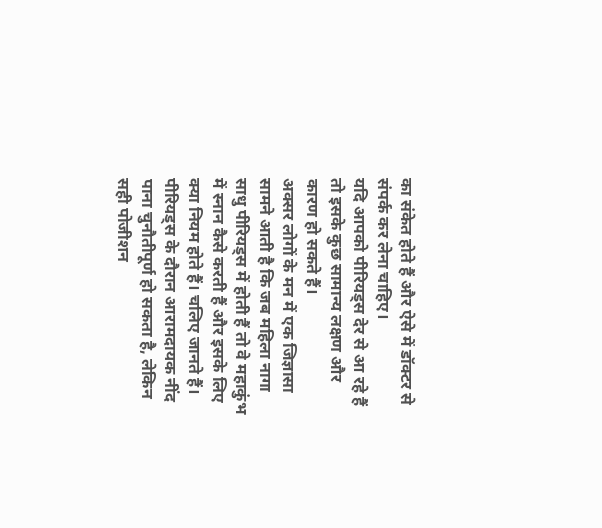का संकेत होते हैं और ऐसे में डॉक्टर से संपर्क कर लेना चाहिए।
यदि आपको पीरियड्स देर से आ रहे हैं तो इसके कुछ सामान्य लक्षण और कारण हो सकते हैं।
अक्सर लोगों के मन में एक जिज्ञासा सामने आती है कि जब महिला नागा साधु पीरियड्स में होती हैं तो वे महाकुंभ में स्नान कैसे करती हैं और इसके लिए क्या नियम होते हैं। चलिए जानते हैं।
पीरियड्स के दौरान आरामदायक नींद पाना चुनौतीपूर्ण हो सकता है, लेकिन सही पोजीशन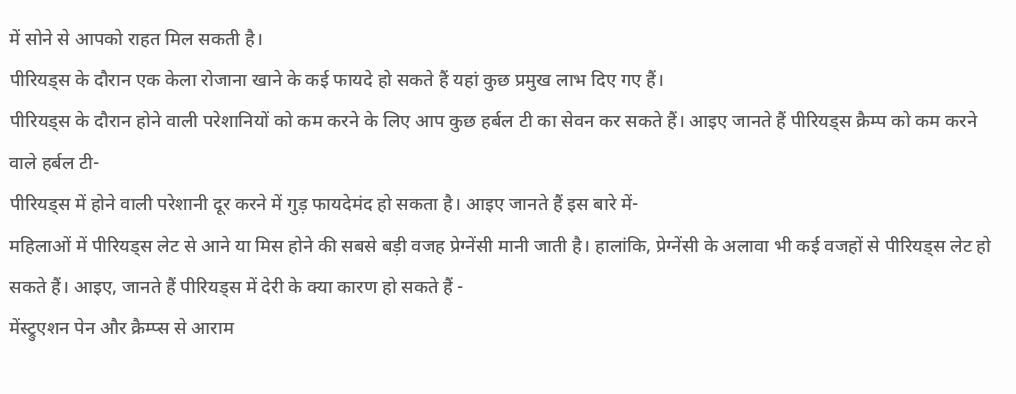में सोने से आपको राहत मिल सकती है।
पीरियड्स के दौरान एक केला रोजाना खाने के कई फायदे हो सकते हैं यहां कुछ प्रमुख लाभ दिए गए हैं।
पीरियड्स के दौरान होने वाली परेशानियों को कम करने के लिए आप कुछ हर्बल टी का सेवन कर सकते हैं। आइए जानते हैं पीरियड्स क्रैम्प को कम करने वाले हर्बल टी-
पीरियड्स में होने वाली परेशानी दूर करने में गुड़ फायदेमंद हो सकता है। आइए जानते हैं इस बारे में-
महिलाओं में पीरियड्स लेट से आने या मिस होने की सबसे बड़ी वजह प्रेग्नेंसी मानी जाती है। हालांकि, प्रेग्नेंसी के अलावा भी कई वजहों से पीरियड्स लेट हो सकते हैं। आइए, जानते हैं पीरियड्स में देरी के क्या कारण हो सकते हैं -
मेंस्ट्रुएशन पेन और क्रैम्प्स से आराम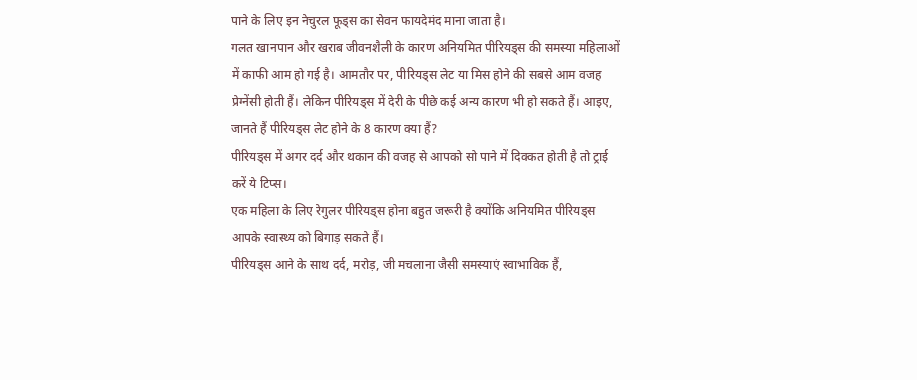पाने के लिए इन नेचुरल फूड्स का सेवन फायदेमंद माना जाता है।
गलत खानपान और खराब जीवनशैली के कारण अनियमित पीरियड्स की समस्या महिलाओं में काफी आम हो गई है। आमतौर पर, पीरियड्स लेट या मिस होने की सबसे आम वजह प्रेग्नेंसी होती हैं। लेकिन पीरियड्स में देरी के पीछे कई अन्य कारण भी हो सकते हैं। आइए, जानते हैं पीरियड्स लेट होने के 8 कारण क्या हैं?
पीरियड्स में अगर दर्द और थकान की वजह से आपको सो पाने में दिक्कत होती है तो ट्राई करें ये टिप्स।
एक महिला के लिए रेगुलर पीरियड्स होना बहुत जरूरी है क्योंकि अनियमित पीरियड्स आपके स्वास्थ्य को बिगाड़ सकते हैं।
पीरियड्स आने के साथ दर्द, मरोड़, जी मचलाना जैसी समस्याएं स्वाभाविक हैं,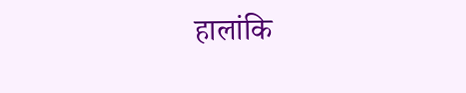हालांकि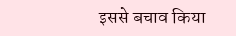इससे बचाव किया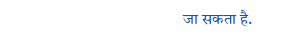जा सकता है.